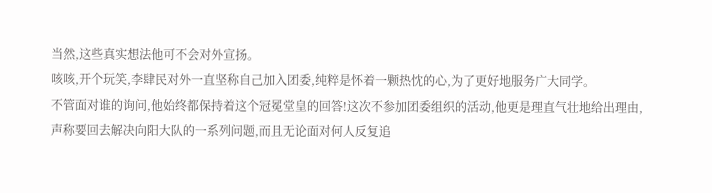当然,这些真实想法他可不会对外宣扬。
咳咳,开个玩笑,李肆民对外一直坚称自己加入团委,纯粹是怀着一颗热忱的心,为了更好地服务广大同学。
不管面对谁的询问,他始终都保持着这个冠冕堂皇的回答!这次不参加团委组织的活动,他更是理直气壮地给出理由,声称要回去解决向阳大队的一系列问题,而且无论面对何人反复追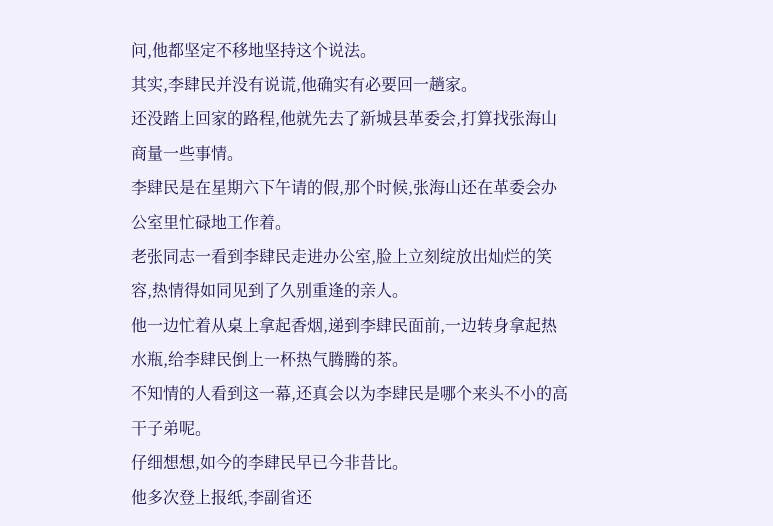问,他都坚定不移地坚持这个说法。
其实,李肆民并没有说谎,他确实有必要回一趟家。
还没踏上回家的路程,他就先去了新城县革委会,打算找张海山商量一些事情。
李肆民是在星期六下午请的假,那个时候,张海山还在革委会办公室里忙碌地工作着。
老张同志一看到李肆民走进办公室,脸上立刻绽放出灿烂的笑容,热情得如同见到了久别重逢的亲人。
他一边忙着从桌上拿起香烟,递到李肆民面前,一边转身拿起热水瓶,给李肆民倒上一杯热气腾腾的茶。
不知情的人看到这一幕,还真会以为李肆民是哪个来头不小的高干子弟呢。
仔细想想,如今的李肆民早已今非昔比。
他多次登上报纸,李副省还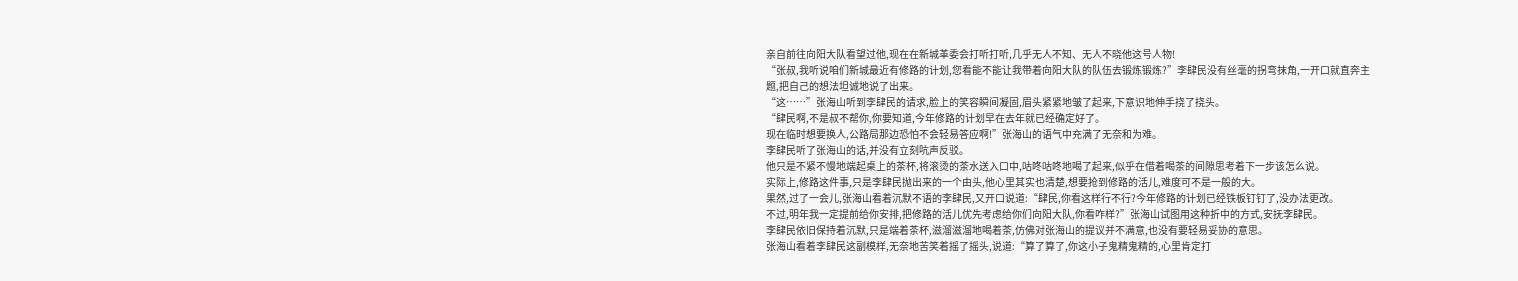亲自前往向阳大队看望过他,现在在新城革委会打听打听,几乎无人不知、无人不晓他这号人物!
“张叔,我听说咱们新城最近有修路的计划,您看能不能让我带着向阳大队的队伍去锻炼锻炼?”李肆民没有丝毫的拐弯抹角,一开口就直奔主题,把自己的想法坦诚地说了出来。
“这……”张海山听到李肆民的请求,脸上的笑容瞬间凝固,眉头紧紧地皱了起来,下意识地伸手挠了挠头。
“肆民啊,不是叔不帮你,你要知道,今年修路的计划早在去年就已经确定好了。
现在临时想要换人,公路局那边恐怕不会轻易答应啊!”张海山的语气中充满了无奈和为难。
李肆民听了张海山的话,并没有立刻吭声反驳。
他只是不紧不慢地端起桌上的茶杯,将滚烫的茶水送入口中,咕咚咕咚地喝了起来,似乎在借着喝茶的间隙思考着下一步该怎么说。
实际上,修路这件事,只是李肆民抛出来的一个由头,他心里其实也清楚,想要抢到修路的活儿,难度可不是一般的大。
果然,过了一会儿,张海山看着沉默不语的李肆民,又开口说道:“肆民,你看这样行不行?今年修路的计划已经铁板钉钉了,没办法更改。
不过,明年我一定提前给你安排,把修路的活儿优先考虑给你们向阳大队,你看咋样?”张海山试图用这种折中的方式,安抚李肆民。
李肆民依旧保持着沉默,只是端着茶杯,滋溜滋溜地喝着茶,仿佛对张海山的提议并不满意,也没有要轻易妥协的意思。
张海山看着李肆民这副模样,无奈地苦笑着摇了摇头,说道:“算了算了,你这小子鬼精鬼精的,心里肯定打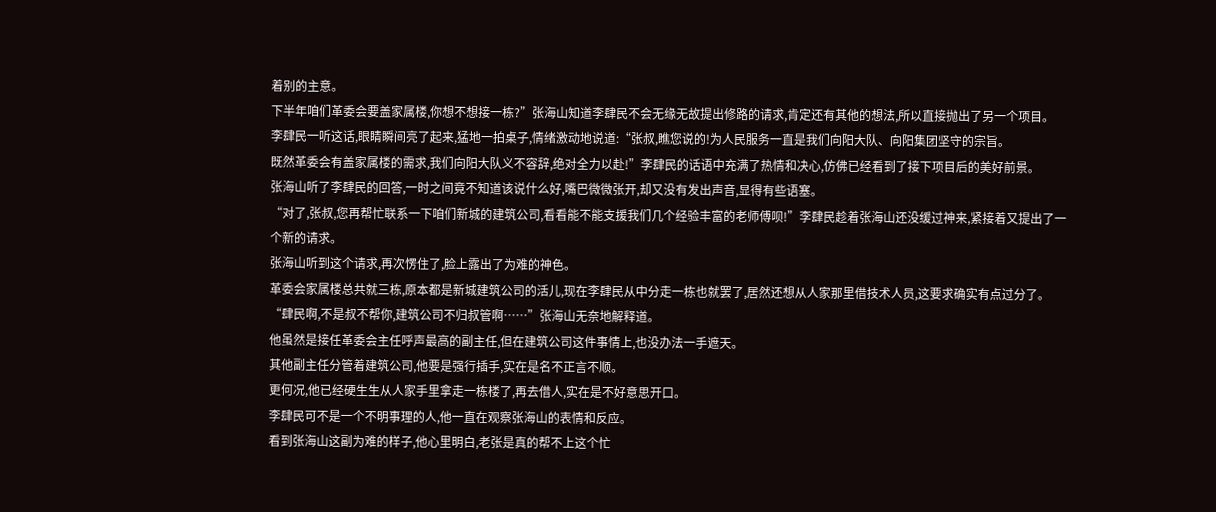着别的主意。
下半年咱们革委会要盖家属楼,你想不想接一栋?”张海山知道李肆民不会无缘无故提出修路的请求,肯定还有其他的想法,所以直接抛出了另一个项目。
李肆民一听这话,眼睛瞬间亮了起来,猛地一拍桌子,情绪激动地说道:“张叔,瞧您说的!为人民服务一直是我们向阳大队、向阳集团坚守的宗旨。
既然革委会有盖家属楼的需求,我们向阳大队义不容辞,绝对全力以赴!”李肆民的话语中充满了热情和决心,仿佛已经看到了接下项目后的美好前景。
张海山听了李肆民的回答,一时之间竟不知道该说什么好,嘴巴微微张开,却又没有发出声音,显得有些语塞。
“对了,张叔,您再帮忙联系一下咱们新城的建筑公司,看看能不能支援我们几个经验丰富的老师傅呗!”李肆民趁着张海山还没缓过神来,紧接着又提出了一个新的请求。
张海山听到这个请求,再次愣住了,脸上露出了为难的神色。
革委会家属楼总共就三栋,原本都是新城建筑公司的活儿,现在李肆民从中分走一栋也就罢了,居然还想从人家那里借技术人员,这要求确实有点过分了。
“肆民啊,不是叔不帮你,建筑公司不归叔管啊……”张海山无奈地解释道。
他虽然是接任革委会主任呼声最高的副主任,但在建筑公司这件事情上,也没办法一手遮天。
其他副主任分管着建筑公司,他要是强行插手,实在是名不正言不顺。
更何况,他已经硬生生从人家手里拿走一栋楼了,再去借人,实在是不好意思开口。
李肆民可不是一个不明事理的人,他一直在观察张海山的表情和反应。
看到张海山这副为难的样子,他心里明白,老张是真的帮不上这个忙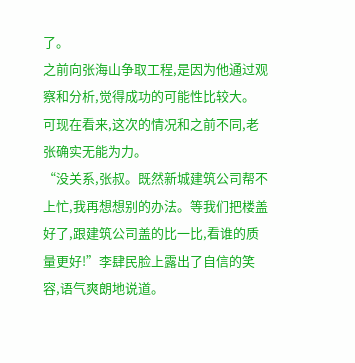了。
之前向张海山争取工程,是因为他通过观察和分析,觉得成功的可能性比较大。
可现在看来,这次的情况和之前不同,老张确实无能为力。
“没关系,张叔。既然新城建筑公司帮不上忙,我再想想别的办法。等我们把楼盖好了,跟建筑公司盖的比一比,看谁的质量更好!”李肆民脸上露出了自信的笑容,语气爽朗地说道。